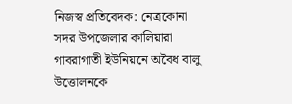নিজস্ব প্রতিবেদক: নেত্রকোনা সদর উপজেলার কালিয়ারা গাবরাগাতী ইউনিয়নে অবৈধ বালু উত্তোলনকে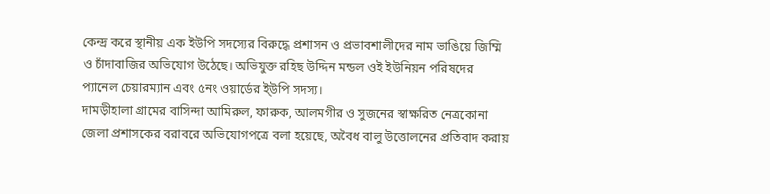কেন্দ্র করে স্থানীয় এক ইউপি সদস্যের বিরুদ্ধে প্রশাসন ও প্রভাবশালীদের নাম ভাঙিয়ে জিম্মি ও চাঁদাবাজির অভিযোগ উঠেছে। অভিযুক্ত রহিছ উদ্দিন মন্ডল ওই ইউনিয়ন পরিষদের প্যানেল চেয়ারম্যান এবং ৫নং ওয়ার্ডের ই্উপি সদস্য।
দামড়ীহালা গ্রামের বাসিন্দা আমিরুল, ফারুক, আলমগীর ও সুজনের স্বাক্ষরিত নেত্রকোনা জেলা প্রশাসকের বরাবরে অভিযোগপত্রে বলা হয়েছে, অবৈধ বালু উত্তোলনের প্রতিবাদ করায়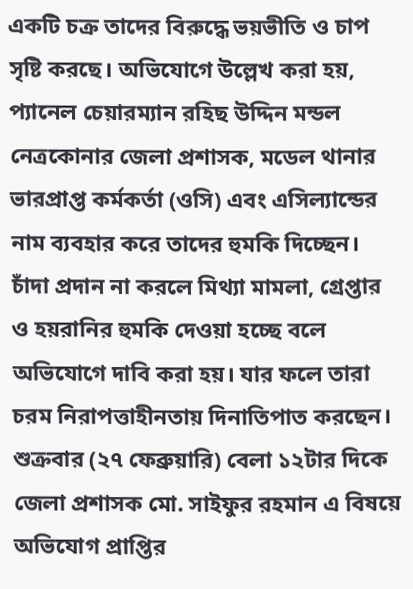একটি চক্র তাদের বিরুদ্ধে ভয়ভীতি ও চাপ সৃষ্টি করছে। অভিযোগে উল্লেখ করা হয়, প্যানেল চেয়ারম্যান রহিছ উদ্দিন মন্ডল নেত্রকোনার জেলা প্রশাসক, মডেল থানার ভারপ্রাপ্ত কর্মকর্তা (ওসি) এবং এসিল্যান্ডের নাম ব্যবহার করে তাদের হুমকি দিচ্ছেন। চাঁদা প্রদান না করলে মিথ্যা মামলা, গ্রেপ্তার ও হয়রানির হুমকি দেওয়া হচ্ছে বলে অভিযোগে দাবি করা হয়। যার ফলে তারা চরম নিরাপত্তাহীনতায় দিনাতিপাত করছেন।
শুক্রবার (২৭ ফেব্রুয়ারি) বেলা ১২টার দিকে জেলা প্রশাসক মো. সাইফুর রহমান এ বিষয়ে অভিযোগ প্রাপ্তির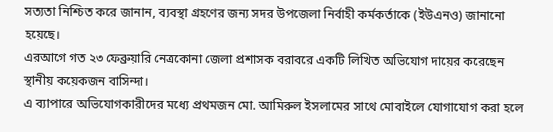সত্যতা নিশ্চিত করে জানান, ব্যবস্থা গ্রহণের জন্য সদর উপজেলা নির্বাহী কর্মকর্তাকে (ইউএনও) জানানো হয়েছে।
এরআগে গত ২৩ ফেব্রুয়ারি নেত্রকোনা জেলা প্রশাসক বরাবরে একটি লিখিত অভিযোগ দায়ের করেছেন স্থানীয় কয়েকজন বাসিন্দা।
এ ব্যাপারে অভিযোগকারীদের মধ্যে প্রথমজন মো. আমিরুল ইসলামের সাথে মোবাইলে যোগাযোগ করা হলে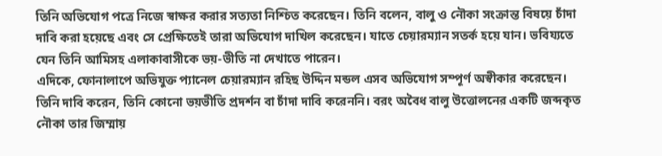তিনি অভিযোগ পত্রে নিজে স্বাক্ষর করার সত্যতা নিশ্চিত করেছেন। তিনি বলেন, বালু ও নৌকা সংক্রান্ত বিষয়ে চাঁদা দাবি করা হয়েছে এবং সে প্রেক্ষিতেই তারা অভিযোগ দাখিল করেছেন। যাতে চেয়ারম্যান সতর্ক হয়ে যান। ভবিয্যতে যেন তিনি আমিসহ এলাকাবাসীকে ভয়-ভীতি না দেখাতে পারেন।
এদিকে, ফোনালাপে অভিযুক্ত প্যানেল চেয়ারম্যান রহিছ উদ্দিন মন্ডল এসব অভিযোগ সম্পূর্ণ অস্বীকার করেছেন। তিনি দাবি করেন, তিনি কোনো ভয়ভীতি প্রদর্শন বা চাঁদা দাবি করেননি। বরং অবৈধ বালু উত্তোলনের একটি জব্দকৃত নৌকা তার জিম্মায়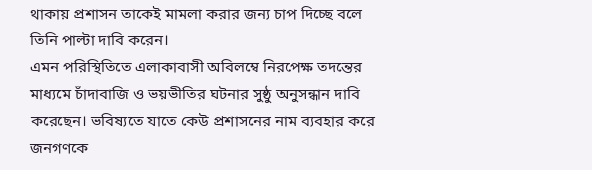থাকায় প্রশাসন তাকেই মামলা করার জন্য চাপ দিচ্ছে বলে তিনি পাল্টা দাবি করেন।
এমন পরিস্থিতিতে এলাকাবাসী অবিলম্বে নিরপেক্ষ তদন্তের মাধ্যমে চাঁদাবাজি ও ভয়ভীতির ঘটনার সুষ্ঠু অনুসন্ধান দাবি করেছেন। ভবিষ্যতে যাতে কেউ প্রশাসনের নাম ব্যবহার করে জনগণকে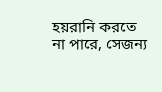হয়রানি করতে না পারে, সেজন্য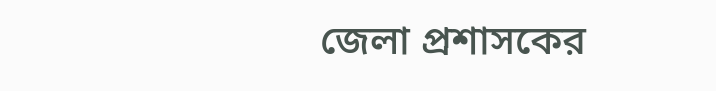জেলা প্রশাসকের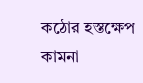কঠোর হস্তক্ষেপ কামনা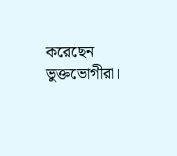করেছেন ভুক্তভোগীরা।